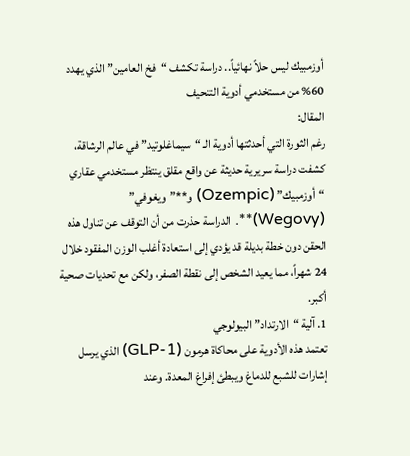أوزمبيك ليس حلاً نهائياً.. دراسة تكشف “فخ العامين” الذي يهدد 60% من مستخدمي أدوية التنحيف
المقال:
رغم الثورة التي أحدثتها أدوية الـ “سيماغلوتيد” في عالم الرشاقة، كشفت دراسة سريرية حديثة عن واقع مقلق ينتظر مستخدمي عقاري “أوزمبيك” (Ozempic) و**”ويغوفي” (Wegovy)**. الدراسة حذرت من أن التوقف عن تناول هذه الحقن دون خطة بديلة قد يؤدي إلى استعادة أغلب الوزن المفقود خلال 24 شهراً، مما يعيد الشخص إلى نقطة الصفر، ولكن مع تحديات صحية أكبر.
1. آلية “الارتداد” البيولوجي
تعتمد هذه الأدوية على محاكاة هرمون (GLP-1) الذي يرسل إشارات للشبع للدماغ ويبطئ إفراغ المعدة. وعند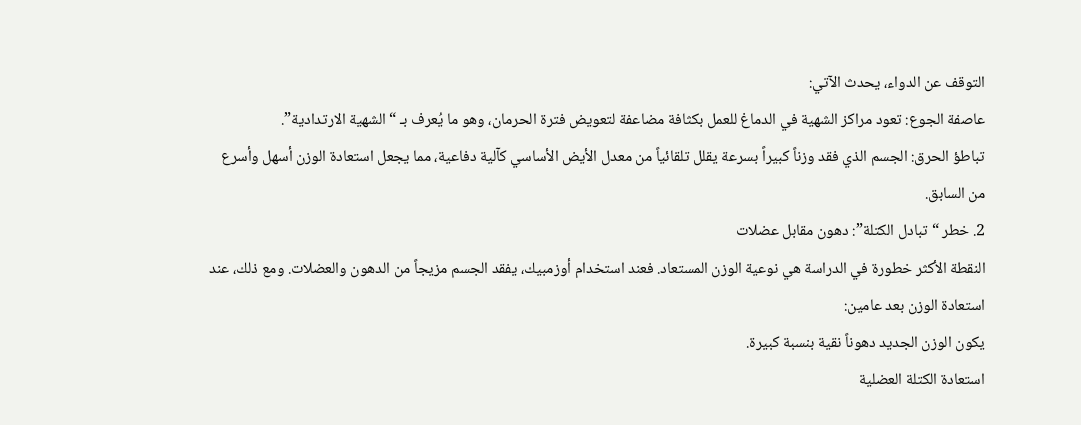التوقف عن الدواء، يحدث الآتي:
عاصفة الجوع: تعود مراكز الشهية في الدماغ للعمل بكثافة مضاعفة لتعويض فترة الحرمان، وهو ما يُعرف بـ “الشهية الارتدادية”.
تباطؤ الحرق: الجسم الذي فقد وزناً كبيراً بسرعة يقلل تلقائياً من معدل الأيض الأساسي كآلية دفاعية، مما يجعل استعادة الوزن أسهل وأسرع من السابق.
2. خطر “تبادل الكتلة”: دهون مقابل عضلات
النقطة الأكثر خطورة في الدراسة هي نوعية الوزن المستعاد. فعند استخدام أوزمبيك، يفقد الجسم مزيجاً من الدهون والعضلات. ومع ذلك، عند استعادة الوزن بعد عامين:
يكون الوزن الجديد دهوناً نقية بنسبة كبيرة.
استعادة الكتلة العضلية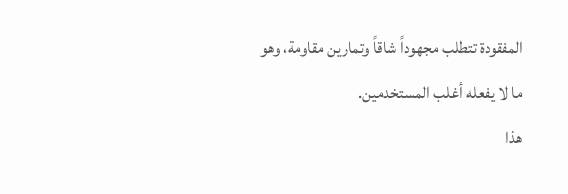المفقودة تتطلب مجهوداً شاقاً وتمارين مقاومة، وهو ما لا يفعله أغلب المستخدمين.
هذا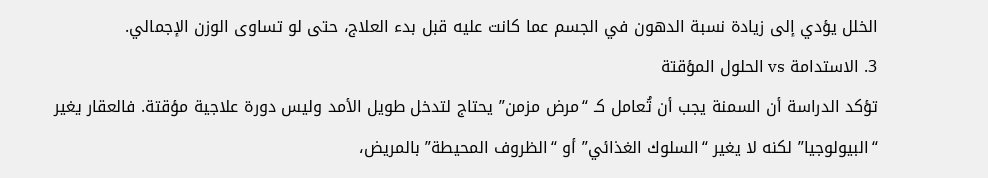الخلل يؤدي إلى زيادة نسبة الدهون في الجسم عما كانت عليه قبل بدء العلاج، حتى لو تساوى الوزن الإجمالي.
3. الاستدامة vs الحلول المؤقتة
تؤكد الدراسة أن السمنة يجب أن تُعامل كـ “مرض مزمن” يحتاج لتدخل طويل الأمد وليس دورة علاجية مؤقتة. فالعقار يغير “البيولوجيا” لكنه لا يغير “السلوك الغذائي” أو “الظروف المحيطة” بالمريض،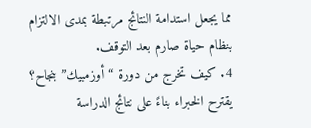مما يجعل استدامة النتائج مرتبطة بمدى الالتزام بنظام حياة صارم بعد التوقف.
4. كيف تخرج من دورة “أوزمبيك” بنجاح؟
يقترح الخبراء بناءً على نتائج الدراسة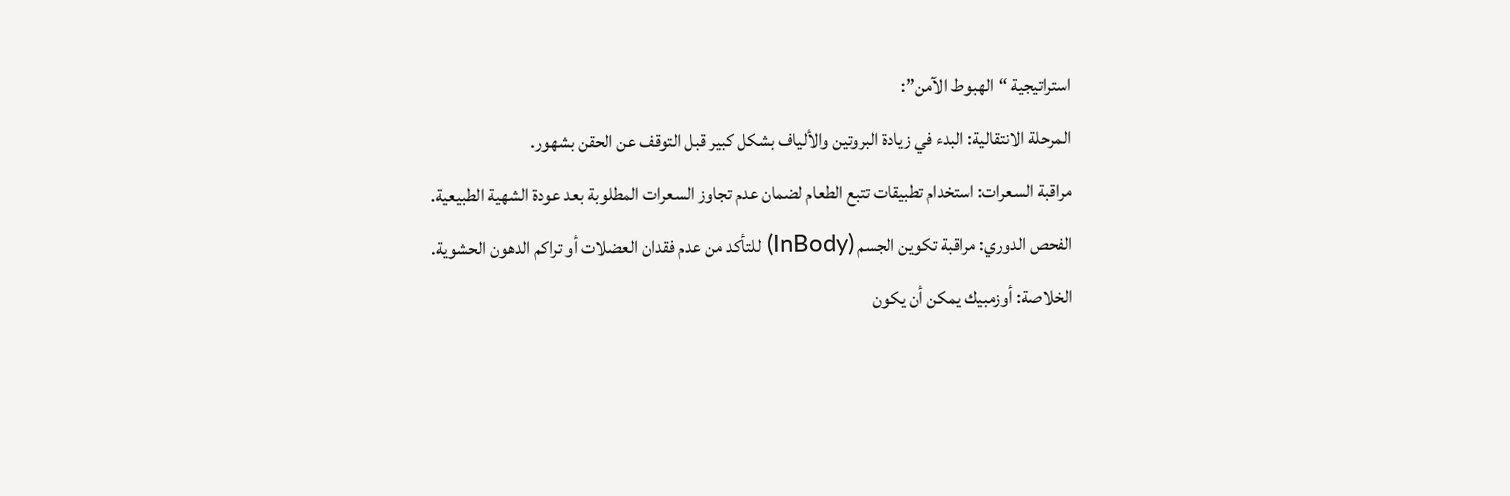استراتيجية “الهبوط الآمن”:
المرحلة الانتقالية: البدء في زيادة البروتين والألياف بشكل كبير قبل التوقف عن الحقن بشهور.
مراقبة السعرات: استخدام تطبيقات تتبع الطعام لضمان عدم تجاوز السعرات المطلوبة بعد عودة الشهية الطبيعية.
الفحص الدوري: مراقبة تكوين الجسم (InBody) للتأكد من عدم فقدان العضلات أو تراكم الدهون الحشوية.
الخلاصة: أوزمبيك يمكن أن يكون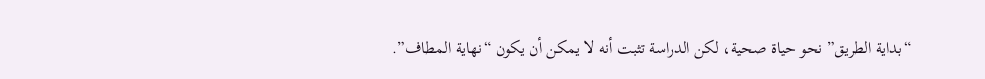“بداية الطريق” نحو حياة صحية، لكن الدراسة تثبت أنه لا يمكن أن يكون “نهاية المطاف”.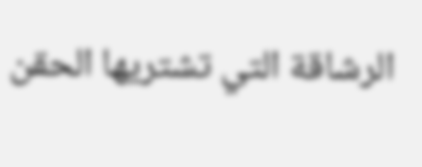الرشاقة التي تشتريها الحقن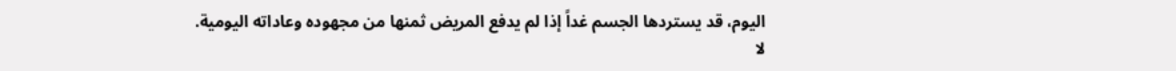اليوم، قد يستردها الجسم غداً إذا لم يدفع المريض ثمنها من مجهوده وعاداته اليومية.
لا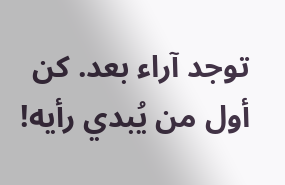توجد آراء بعد. كن أول من يُبدي رأيه!